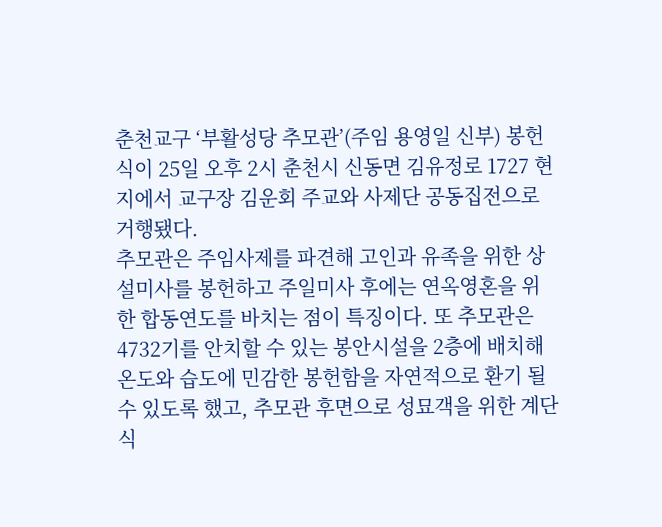춘천교구 ‘부활성당 추모관’(주임 용영일 신부) 봉헌식이 25일 오후 2시 춘천시 신동면 김유정로 1727 현지에서 교구장 김운회 주교와 사제단 공동집전으로 거행됐다.
추모관은 주임사제를 파견해 고인과 유족을 위한 상설미사를 봉헌하고 주일미사 후에는 연옥영혼을 위한 합동연도를 바치는 점이 특징이다. 또 추모관은 4732기를 안치할 수 있는 봉안시설을 2층에 배치해 온도와 습도에 민감한 봉헌함을 자연적으로 환기 될 수 있도록 했고, 추모관 후면으로 성묘객을 위한 계단식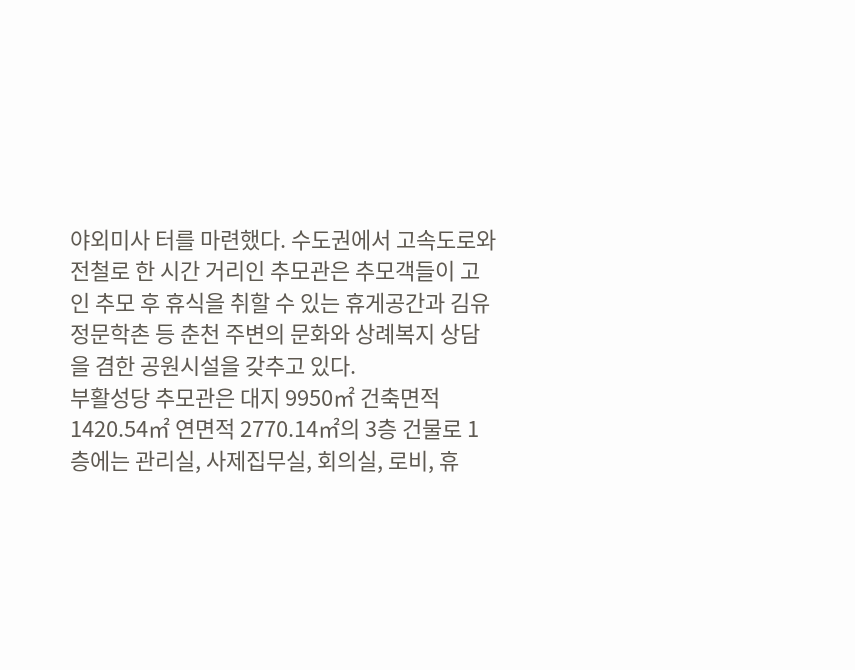야외미사 터를 마련했다. 수도권에서 고속도로와 전철로 한 시간 거리인 추모관은 추모객들이 고인 추모 후 휴식을 취할 수 있는 휴게공간과 김유정문학촌 등 춘천 주변의 문화와 상례복지 상담을 겸한 공원시설을 갖추고 있다.
부활성당 추모관은 대지 9950㎡ 건축면적 1420.54㎡ 연면적 2770.14㎡의 3층 건물로 1층에는 관리실, 사제집무실, 회의실, 로비, 휴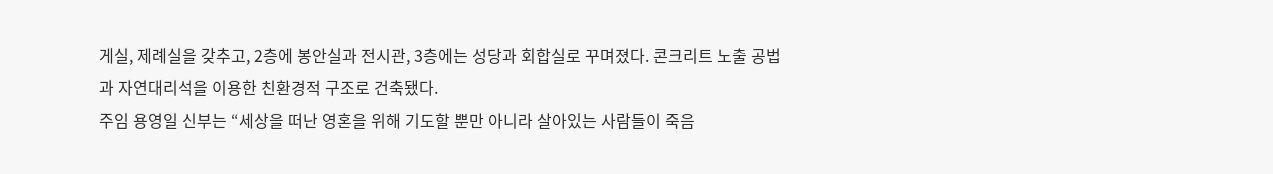게실, 제례실을 갖추고, 2층에 봉안실과 전시관, 3층에는 성당과 회합실로 꾸며졌다. 콘크리트 노출 공법과 자연대리석을 이용한 친환경적 구조로 건축됐다.
주임 용영일 신부는 “세상을 떠난 영혼을 위해 기도할 뿐만 아니라 살아있는 사람들이 죽음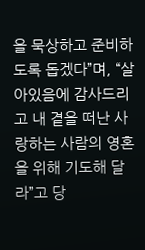을 묵상하고 준비하도록 돕겠다”며, “살아있음에 감사드리고 내 곁을 떠난 사랑하는 사람의 영혼을 위해 기도해 달라”고 당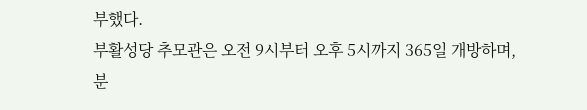부했다.
부활성당 추모관은 오전 9시부터 오후 5시까지 365일 개방하며, 분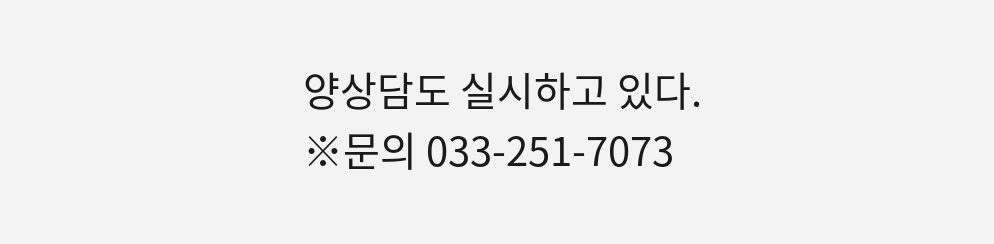양상담도 실시하고 있다.
※문의 033-251-7073